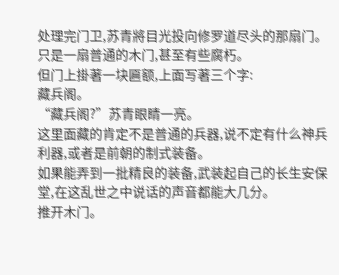处理完门卫,苏青將目光投向修罗道尽头的那扇门。
只是一扇普通的木门,甚至有些腐朽。
但门上掛著一块匾额,上面写著三个字:
藏兵阁。
“藏兵阁?”苏青眼睛一亮。
这里面藏的肯定不是普通的兵器,说不定有什么神兵利器,或者是前朝的制式装备。
如果能弄到一批精良的装备,武装起自己的长生安保堂,在这乱世之中说话的声音都能大几分。
推开木门。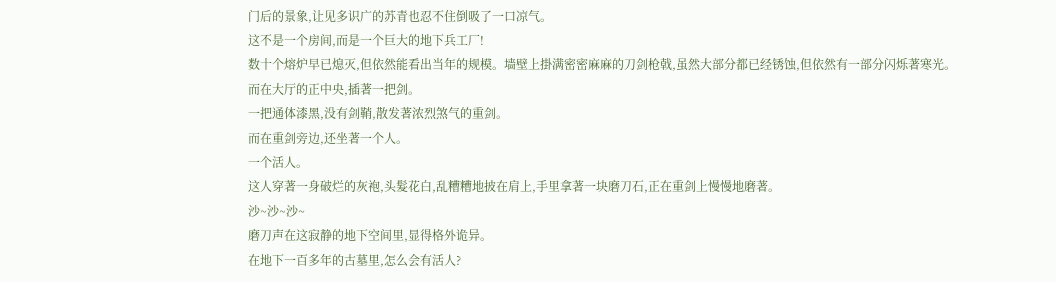门后的景象,让见多识广的苏青也忍不住倒吸了一口凉气。
这不是一个房间,而是一个巨大的地下兵工厂!
数十个熔炉早已熄灭,但依然能看出当年的规模。墙壁上掛满密密麻麻的刀剑枪戟,虽然大部分都已经锈蚀,但依然有一部分闪烁著寒光。
而在大厅的正中央,插著一把剑。
一把通体漆黑,没有剑鞘,散发著浓烈煞气的重剑。
而在重剑旁边,还坐著一个人。
一个活人。
这人穿著一身破烂的灰袍,头髮花白,乱糟糟地披在肩上,手里拿著一块磨刀石,正在重剑上慢慢地磨著。
沙~沙~沙~
磨刀声在这寂静的地下空间里,显得格外诡异。
在地下一百多年的古墓里,怎么会有活人?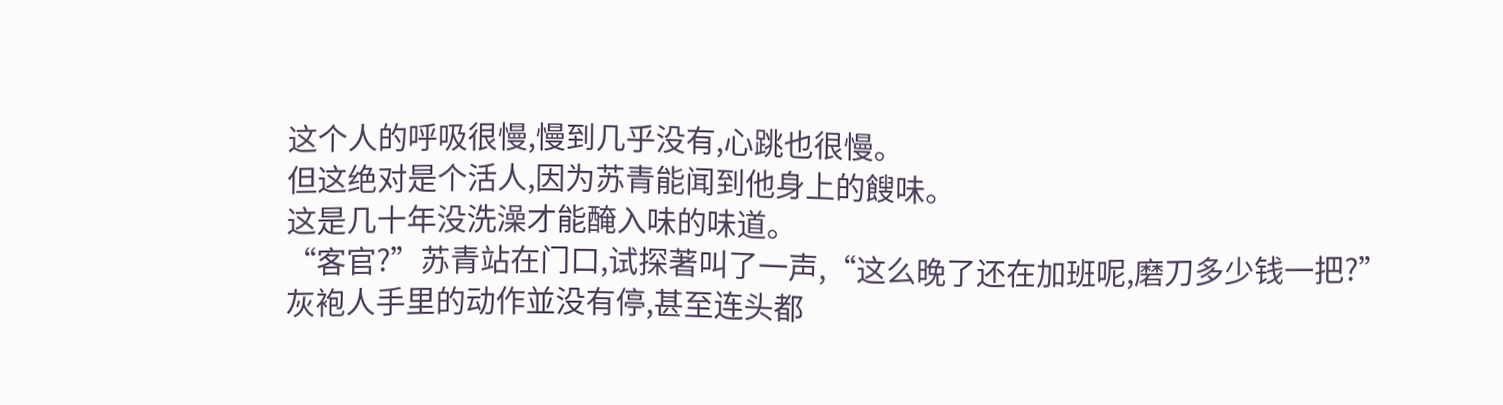这个人的呼吸很慢,慢到几乎没有,心跳也很慢。
但这绝对是个活人,因为苏青能闻到他身上的餿味。
这是几十年没洗澡才能醃入味的味道。
“客官?”苏青站在门口,试探著叫了一声,“这么晚了还在加班呢,磨刀多少钱一把?”
灰袍人手里的动作並没有停,甚至连头都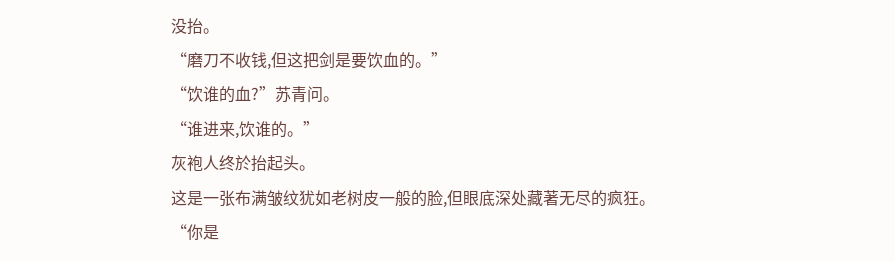没抬。
“磨刀不收钱,但这把剑是要饮血的。”
“饮谁的血?”苏青问。
“谁进来,饮谁的。”
灰袍人终於抬起头。
这是一张布满皱纹犹如老树皮一般的脸,但眼底深处藏著无尽的疯狂。
“你是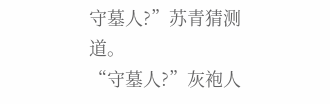守墓人?”苏青猜测道。
“守墓人?”灰袍人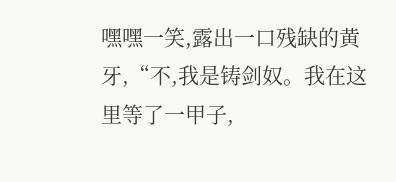嘿嘿一笑,露出一口残缺的黄牙,“不,我是铸剑奴。我在这里等了一甲子,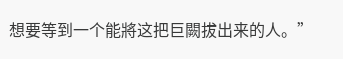想要等到一个能將这把巨闕拔出来的人。”